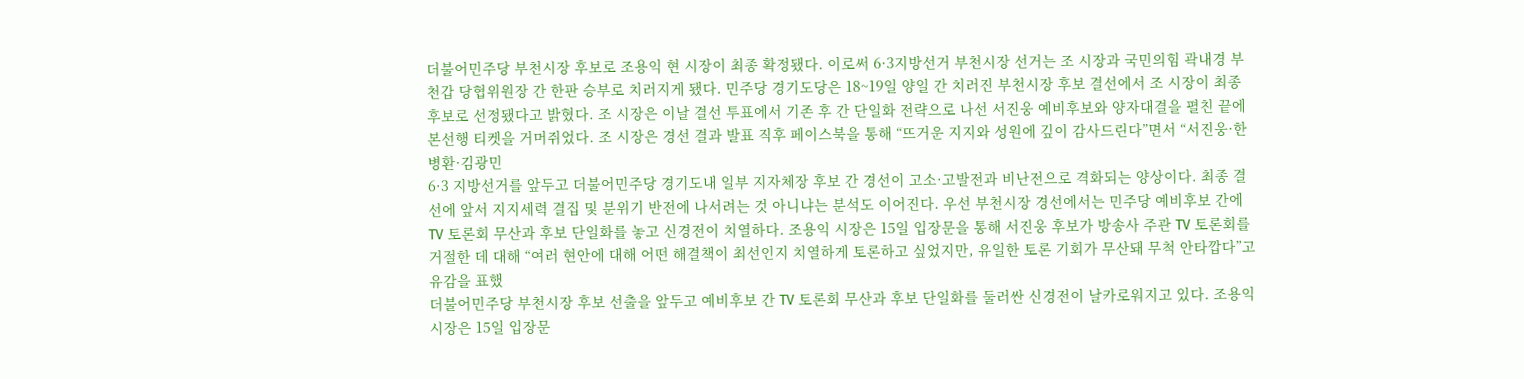더불어민주당 부천시장 후보로 조용익 현 시장이 최종 확정됐다. 이로써 6·3지방선거 부천시장 선거는 조 시장과 국민의힘 곽내경 부천갑 당협위원장 간 한판 승부로 치러지게 됐다. 민주당 경기도당은 18~19일 양일 간 치러진 부천시장 후보 결선에서 조 시장이 최종 후보로 선정됐다고 밝혔다. 조 시장은 이날 결선 투표에서 기존 후 간 단일화 전략으로 나선 서진웅 예비후보와 양자대결을 펼친 끝에 본선행 티켓을 거머쥐었다. 조 시장은 경선 결과 발표 직후 페이스북을 통해 “뜨거운 지지와 성원에 깊이 감사드린다”면서 “서진웅·한병환·김광민
6·3 지방선거를 앞두고 더불어민주당 경기도내 일부 지자체장 후보 간 경선이 고소·고발전과 비난전으로 격화되는 양상이다. 최종 결선에 앞서 지지세력 결집 및 분위기 반전에 나서려는 것 아니냐는 분석도 이어진다. 우선 부천시장 경선에서는 민주당 예비후보 간에 TV 토론회 무산과 후보 단일화를 놓고 신경전이 치열하다. 조용익 시장은 15일 입장문을 통해 서진웅 후보가 방송사 주관 TV 토론회를 거절한 데 대해 “여러 현안에 대해 어떤 해결책이 최선인지 치열하게 토론하고 싶었지만, 유일한 토론 기회가 무산돼 무척 안타깝다”고 유감을 표했
더불어민주당 부천시장 후보 선출을 앞두고 예비후보 간 TV 토론회 무산과 후보 단일화를 둘러싼 신경전이 날카로워지고 있다. 조용익 시장은 15일 입장문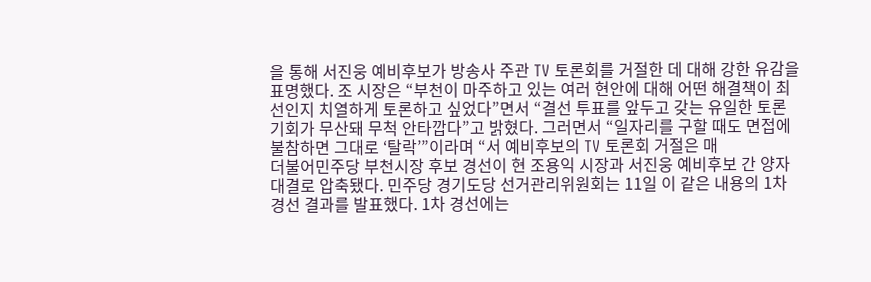을 통해 서진웅 예비후보가 방송사 주관 TV 토론회를 거절한 데 대해 강한 유감을 표명했다. 조 시장은 “부천이 마주하고 있는 여러 현안에 대해 어떤 해결책이 최선인지 치열하게 토론하고 싶었다”면서 “결선 투표를 앞두고 갖는 유일한 토론 기회가 무산돼 무척 안타깝다”고 밝혔다. 그러면서 “일자리를 구할 때도 면접에 불참하면 그대로 ‘탈락’”이라며 “서 예비후보의 TV 토론회 거절은 매
더불어민주당 부천시장 후보 경선이 현 조용익 시장과 서진웅 예비후보 간 양자 대결로 압축됐다. 민주당 경기도당 선거관리위원회는 11일 이 같은 내용의 1차 경선 결과를 발표했다. 1차 경선에는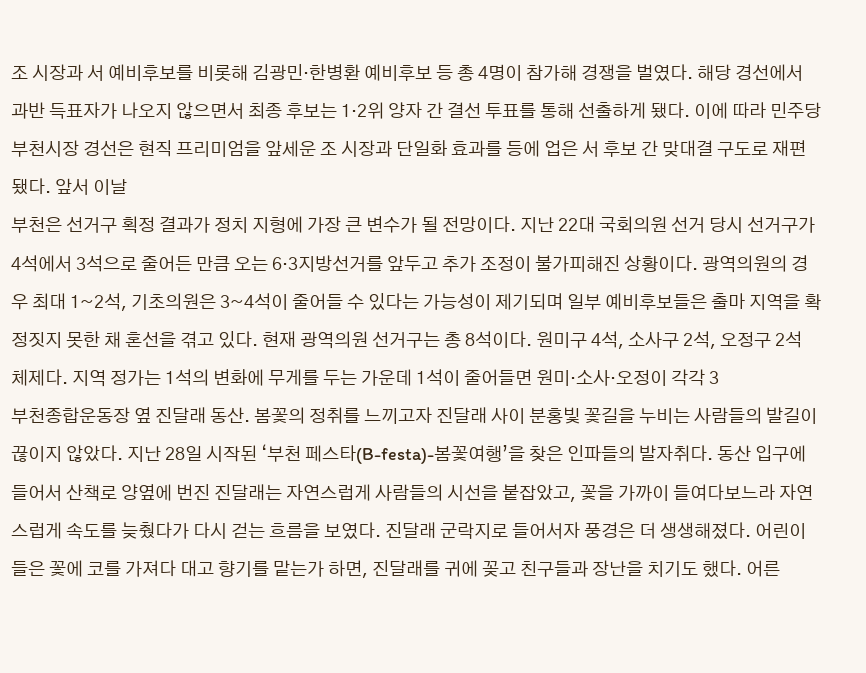조 시장과 서 예비후보를 비롯해 김광민·한병환 예비후보 등 총 4명이 참가해 경쟁을 벌였다. 해당 경선에서 과반 득표자가 나오지 않으면서 최종 후보는 1·2위 양자 간 결선 투표를 통해 선출하게 됐다. 이에 따라 민주당 부천시장 경선은 현직 프리미엄을 앞세운 조 시장과 단일화 효과를 등에 업은 서 후보 간 맞대결 구도로 재편됐다. 앞서 이날
부천은 선거구 획정 결과가 정치 지형에 가장 큰 변수가 될 전망이다. 지난 22대 국회의원 선거 당시 선거구가 4석에서 3석으로 줄어든 만큼 오는 6·3지방선거를 앞두고 추가 조정이 불가피해진 상황이다. 광역의원의 경우 최대 1~2석, 기초의원은 3~4석이 줄어들 수 있다는 가능성이 제기되며 일부 예비후보들은 출마 지역을 확정짓지 못한 채 혼선을 겪고 있다. 현재 광역의원 선거구는 총 8석이다. 원미구 4석, 소사구 2석, 오정구 2석 체제다. 지역 정가는 1석의 변화에 무게를 두는 가운데 1석이 줄어들면 원미·소사·오정이 각각 3
부천종합운동장 옆 진달래 동산. 봄꽃의 정취를 느끼고자 진달래 사이 분홍빛 꽃길을 누비는 사람들의 발길이 끊이지 않았다. 지난 28일 시작된 ‘부천 페스타(B-festa)-봄꽃여행’을 찾은 인파들의 발자취다. 동산 입구에 들어서 산책로 양옆에 번진 진달래는 자연스럽게 사람들의 시선을 붙잡았고, 꽃을 가까이 들여다보느라 자연스럽게 속도를 늦췄다가 다시 걷는 흐름을 보였다. 진달래 군락지로 들어서자 풍경은 더 생생해졌다. 어린이들은 꽃에 코를 가져다 대고 향기를 맡는가 하면, 진달래를 귀에 꽂고 친구들과 장난을 치기도 했다. 어른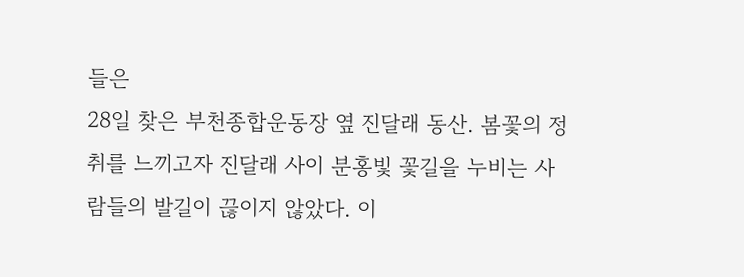들은
28일 찾은 부천종합운동장 옆 진달래 동산. 봄꽃의 정취를 느끼고자 진달래 사이 분홍빛 꽃길을 누비는 사람들의 발길이 끊이지 않았다. 이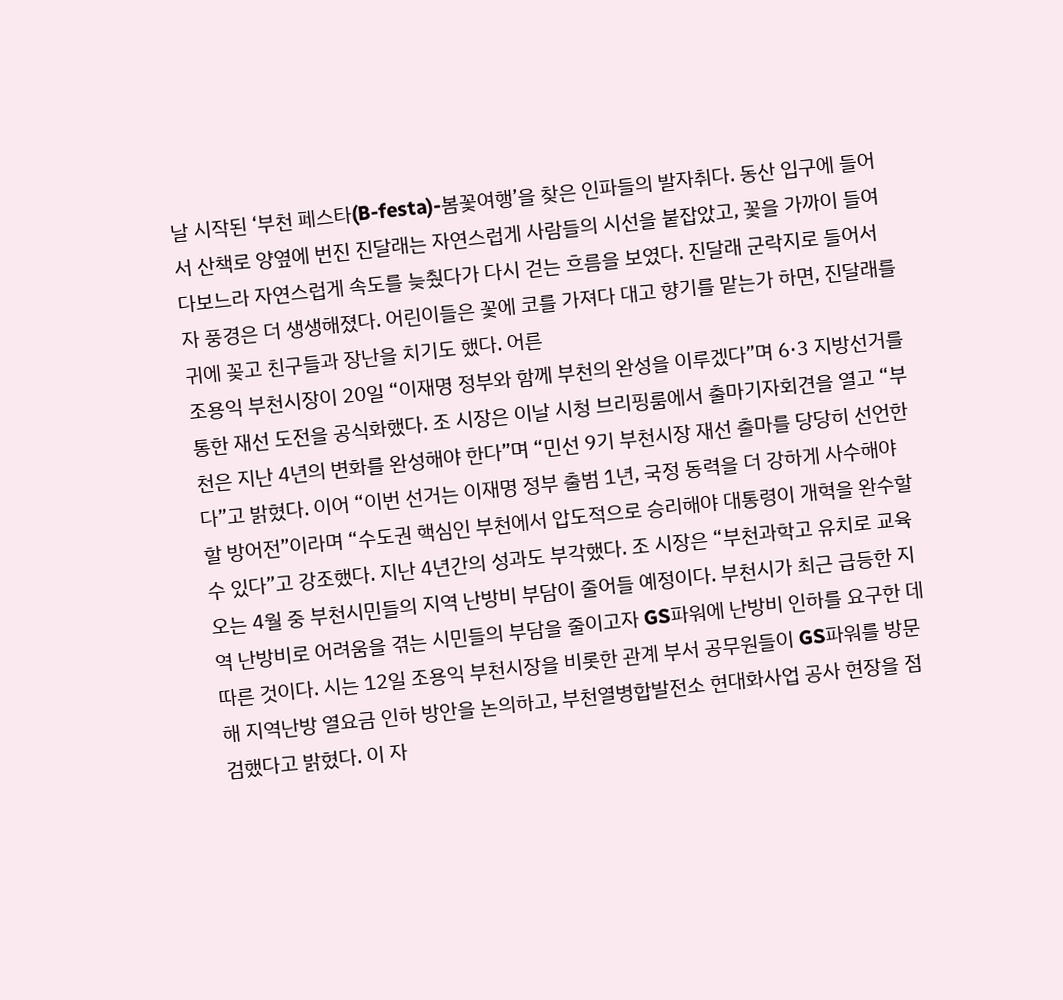날 시작된 ‘부천 페스타(B-festa)-봄꽃여행’을 찾은 인파들의 발자취다. 동산 입구에 들어서 산책로 양옆에 번진 진달래는 자연스럽게 사람들의 시선을 붙잡았고, 꽃을 가까이 들여다보느라 자연스럽게 속도를 늦췄다가 다시 걷는 흐름을 보였다. 진달래 군락지로 들어서자 풍경은 더 생생해졌다. 어린이들은 꽃에 코를 가져다 대고 향기를 맡는가 하면, 진달래를 귀에 꽂고 친구들과 장난을 치기도 했다. 어른
조용익 부천시장이 20일 “이재명 정부와 함께 부천의 완성을 이루겠다”며 6·3 지방선거를 통한 재선 도전을 공식화했다. 조 시장은 이날 시청 브리핑룸에서 출마기자회견을 열고 “부천은 지난 4년의 변화를 완성해야 한다”며 “민선 9기 부천시장 재선 출마를 당당히 선언한다”고 밝혔다. 이어 “이번 선거는 이재명 정부 출범 1년, 국정 동력을 더 강하게 사수해야 할 방어전”이라며 “수도권 핵심인 부천에서 압도적으로 승리해야 대통령이 개혁을 완수할 수 있다”고 강조했다. 지난 4년간의 성과도 부각했다. 조 시장은 “부천과학고 유치로 교육
오는 4월 중 부천시민들의 지역 난방비 부담이 줄어들 예정이다. 부천시가 최근 급등한 지역 난방비로 어려움을 겪는 시민들의 부담을 줄이고자 GS파워에 난방비 인하를 요구한 데 따른 것이다. 시는 12일 조용익 부천시장을 비롯한 관계 부서 공무원들이 GS파워를 방문해 지역난방 열요금 인하 방안을 논의하고, 부천열병합발전소 현대화사업 공사 현장을 점검했다고 밝혔다. 이 자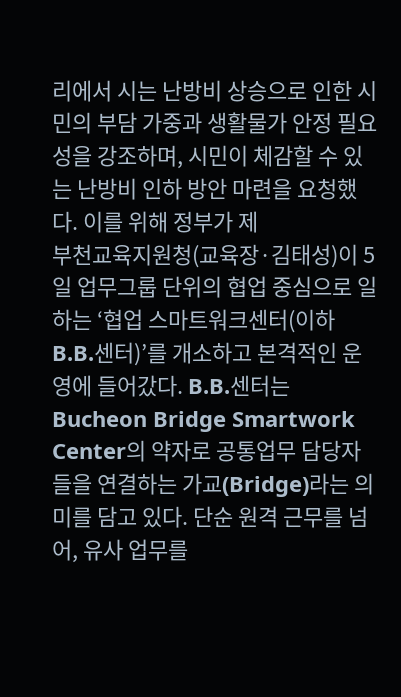리에서 시는 난방비 상승으로 인한 시민의 부담 가중과 생활물가 안정 필요성을 강조하며, 시민이 체감할 수 있는 난방비 인하 방안 마련을 요청했다. 이를 위해 정부가 제
부천교육지원청(교육장·김태성)이 5일 업무그룹 단위의 협업 중심으로 일하는 ‘협업 스마트워크센터(이하 B.B.센터)’를 개소하고 본격적인 운영에 들어갔다. B.B.센터는 Bucheon Bridge Smartwork Center의 약자로 공통업무 담당자들을 연결하는 가교(Bridge)라는 의미를 담고 있다. 단순 원격 근무를 넘어, 유사 업무를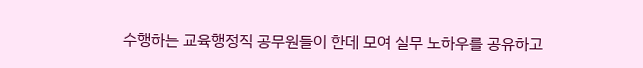수행하는 교육행정직 공무원들이 한데 모여 실무 노하우를 공유하고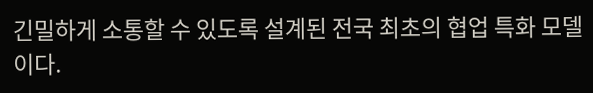긴밀하게 소통할 수 있도록 설계된 전국 최초의 협업 특화 모델이다.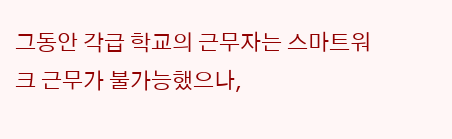그동안 각급 학교의 근무자는 스마트워크 근무가 불가능했으나,